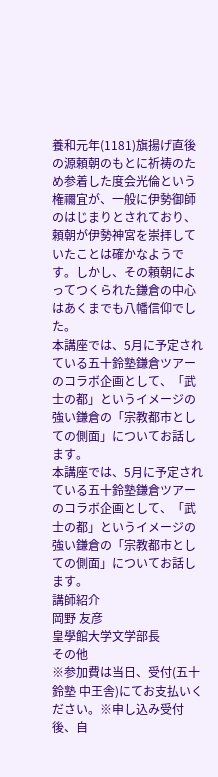養和元年(1181)旗揚げ直後の源頼朝のもとに祈祷のため参着した度会光倫という権禰宜が、一般に伊勢御師のはじまりとされており、頼朝が伊勢神宮を崇拝していたことは確かなようです。しかし、その頼朝によってつくられた鎌倉の中心はあくまでも八幡信仰でした。
本講座では、5月に予定されている五十鈴塾鎌倉ツアーのコラボ企画として、「武士の都」というイメージの強い鎌倉の「宗教都市としての側面」についてお話します。
本講座では、5月に予定されている五十鈴塾鎌倉ツアーのコラボ企画として、「武士の都」というイメージの強い鎌倉の「宗教都市としての側面」についてお話します。
講師紹介
岡野 友彦
皇學館大学文学部長
その他
※参加費は当日、受付(五十鈴塾 中王舎)にてお支払いください。※申し込み受付後、自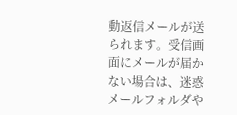動返信メールが送られます。受信画面にメールが届かない場合は、迷惑メールフォルダや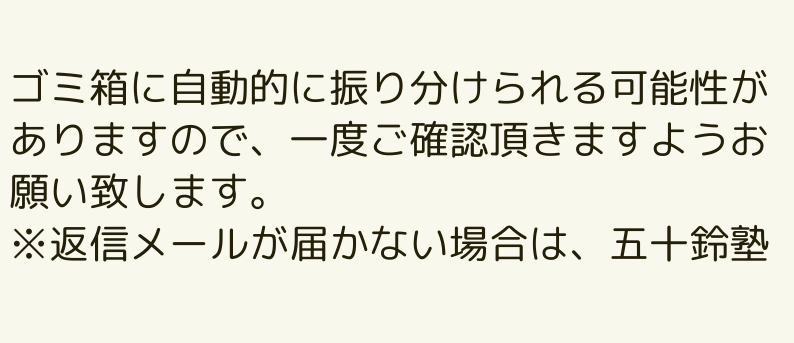ゴミ箱に自動的に振り分けられる可能性がありますので、一度ご確認頂きますようお願い致します。
※返信メールが届かない場合は、五十鈴塾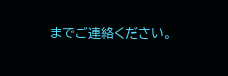までご連絡ください。